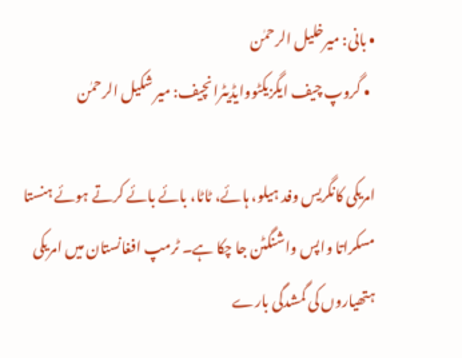• بانی: میرخلیل الرحمٰن
  • گروپ چیف ایگزیکٹووایڈیٹرانچیف: میر شکیل الرحمٰن

امریکی کانگریس وفد ہیلو، ہائے، ٹاٹا، بائے بائے کرتے ہوئے ہنستا مسکراتا واپس واشنگٹن جا چکا ہے۔ ٹرمپ افغانستان میں امریکی ہتھیاروں کی گمشدگی بارے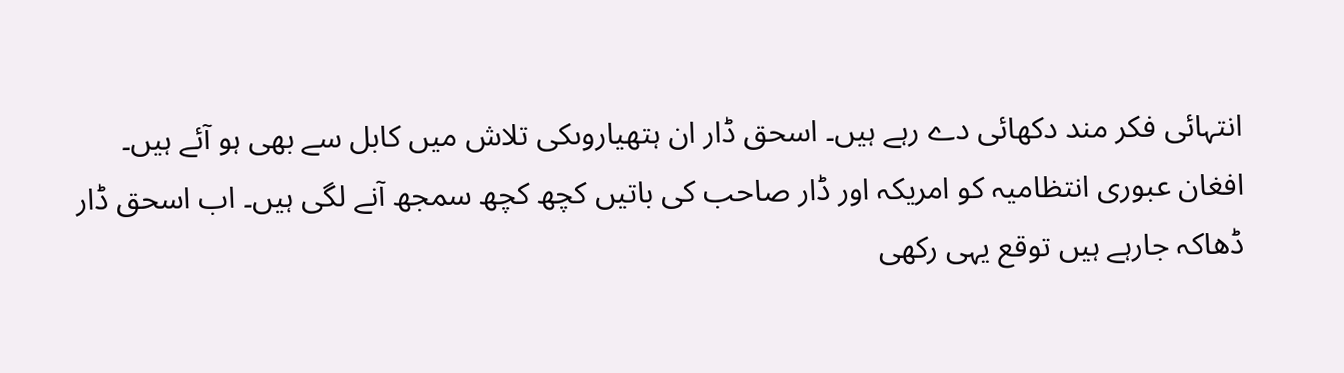انتہائی فکر مند دکھائی دے رہے ہیں۔ اسحق ڈار ان ہتھیاروںکی تلاش میں کابل سے بھی ہو آئے ہیں۔ افغان عبوری انتظامیہ کو امریکہ اور ڈار صاحب کی باتیں کچھ کچھ سمجھ آنے لگی ہیں۔ اب اسحق ڈار ڈھاکہ جارہے ہیں توقع یہی رکھی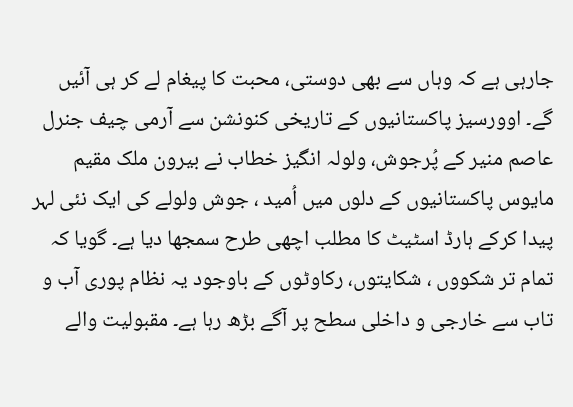جارہی ہے کہ وہاں سے بھی دوستی، محبت کا پیغام لے کر ہی آئیں گے۔ اوورسیز پاکستانیوں کے تاریخی کنونشن سے آرمی چیف جنرل عاصم منیر کے پُرجوش، ولولہ انگیز خطاب نے بیرون ملک مقیم مایوس پاکستانیوں کے دلوں میں اُمید ، جوش ولولے کی ایک نئی لہر پیدا کرکے ہارڈ اسٹیٹ کا مطلب اچھی طرح سمجھا دیا ہے۔ گویا کہ تمام تر شکووں ، شکایتوں، رکاوٹوں کے باوجود یہ نظام پوری آب و تاب سے خارجی و داخلی سطح پر آگے بڑھ رہا ہے۔ مقبولیت والے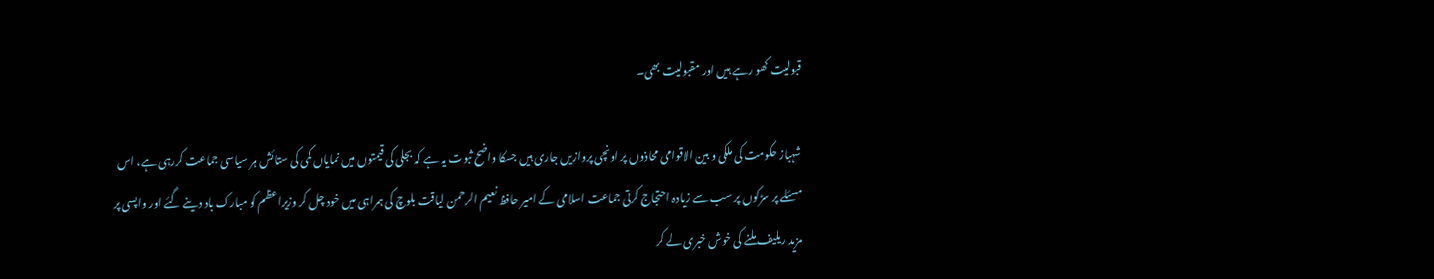قبولیت کھو رہے ہیں اور مقبولیت بھی۔

شہباز حکومت کی ملکی و بین الاقوامی محاذوں پر اونچی پروازیں جاری ہیں جسکا واضح ثبوت یہ ہے کہ بجلی کی قیمتوں میں نمایاں کمی کی ستائش ہر سیاسی جماعت کررہی ہے، اس مسئلے پر سڑکوں پر سب سے زیادہ احتجاج کرتی جماعت اسلامی کے امیر حافظ نعیم الرحمن لیاقت بلوچ کی ہمراہی میں خود چل کر وزیراعظم کو مبارک باد دینے گئے اور واپسی پر مزید ریلیف ملنے کی خوش خبری لے کر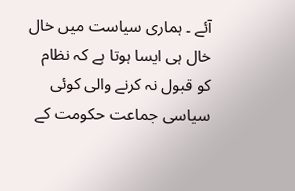آئے ۔ ہماری سیاست میں خال خال ہی ایسا ہوتا ہے کہ نظام کو قبول نہ کرنے والی کوئی سیاسی جماعت حکومت کے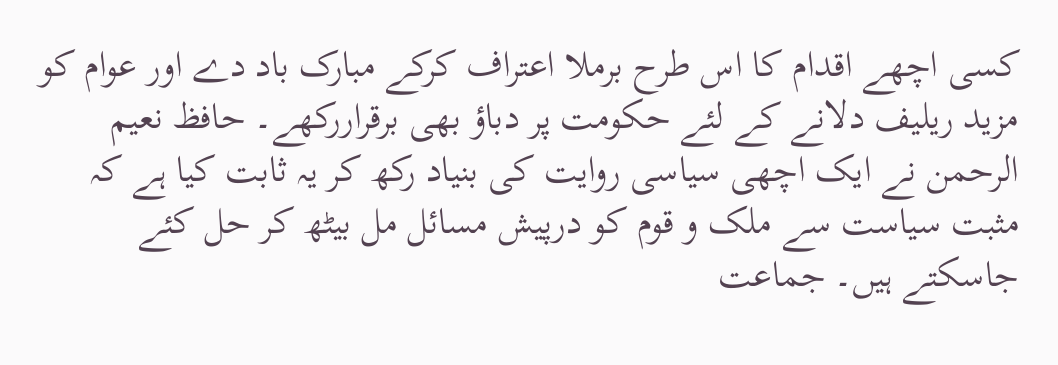کسی اچھے اقدام کا اس طرح برملا اعتراف کرکے مبارک باد دے اور عوام کو مزید ریلیف دلانے کے لئے حکومت پر دباؤ بھی برقراررکھے۔ حافظ نعیم الرحمن نے ایک اچھی سیاسی روایت کی بنیاد رکھ کر یہ ثابت کیا ہے کہ مثبت سیاست سے ملک و قوم کو درپیش مسائل مل بیٹھ کر حل کئے جاسکتے ہیں۔ جماعت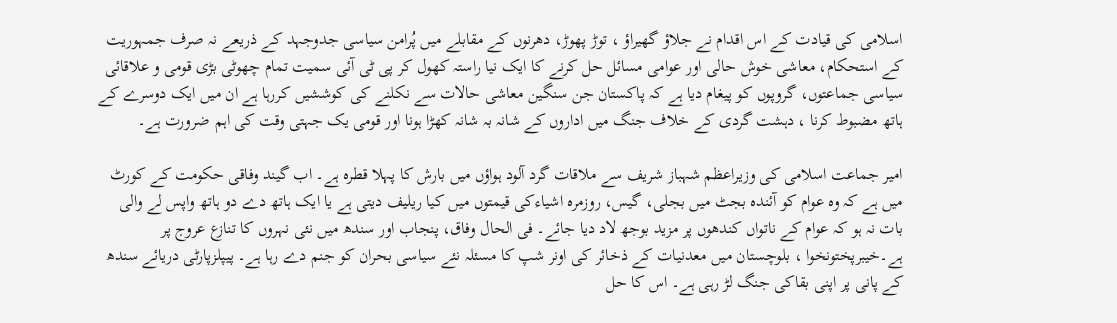اسلامی کی قیادت کے اس اقدام نے جلاؤ گھیراؤ ، توڑ پھوڑ، دھرنوں کے مقابلے میں پُرامن سیاسی جدوجہد کے ذریعے نہ صرف جمہوریت کے استحکام، معاشی خوش حالی اور عوامی مسائل حل کرنے کا ایک نیا راستہ کھول کر پی ٹی آئی سمیت تمام چھوٹی بڑی قومی و علاقائی سیاسی جماعتوں، گروپوں کو پیغام دیا ہے کہ پاکستان جن سنگین معاشی حالات سے نکلنے کی کوششیں کررہا ہے ان میں ایک دوسرے کے ہاتھ مضبوط کرنا ، دہشت گردی کے خلاف جنگ میں اداروں کے شانہ بہ شانہ کھڑا ہونا اور قومی یک جہتی وقت کی اہم ضرورت ہے۔

امیر جماعت اسلامی کی وزیراعظم شہباز شریف سے ملاقات گرد آلود ہواؤں میں بارش کا پہلا قطرہ ہے۔ اب گیند وفاقی حکومت کے کورٹ میں ہے کہ وہ عوام کو آئندہ بجٹ میں بجلی، گیس، روزمرہ اشیاءکی قیمتوں میں کیا ریلیف دیتی ہے یا ایک ہاتھ دے دو ہاتھ واپس لے والی بات نہ ہو کہ عوام کے ناتواں کندھوں پر مزید بوجھ لاد دیا جائے۔ فی الحال وفاق، پنجاب اور سندھ میں نئی نہروں کا تنازع عروج پر ہے۔خیبرپختونخوا ، بلوچستان میں معدنیات کے ذخائر کی اونر شپ کا مسئلہ نئے سیاسی بحران کو جنم دے رہا ہے۔ پیپلزپارٹی دریائے سندھ کے پانی پر اپنی بقاکی جنگ لڑ رہی ہے۔ اس کا حل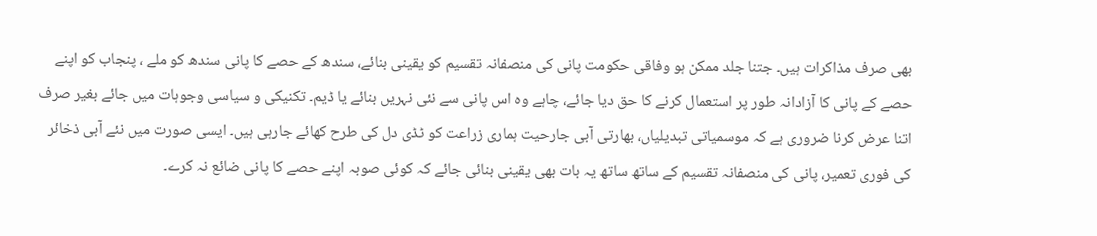بھی صرف مذاکرات ہیں۔ جتنا جلد ممکن ہو وفاقی حکومت پانی کی منصفانہ تقسیم کو یقینی بنائے، سندھ کے حصے کا پانی سندھ کو ملے ، پنجاب کو اپنے حصے کے پانی کا آزادانہ طور پر استعمال کرنے کا حق دیا جائے، چاہے وہ اس پانی سے نئی نہریں بنائے یا ڈیم۔ تکنیکی و سیاسی وجوہات میں جائے بغیر صرف اتنا عرض کرنا ضروری ہے کہ موسمیاتی تبدیلیاں، بھارتی آبی جارحیت ہماری زراعت کو ٹڈی دل کی طرح کھائے جارہی ہیں۔ ایسی صورت میں نئے آبی ذخائر کی فوری تعمیر، پانی کی منصفانہ تقسیم کے ساتھ ساتھ یہ بات بھی یقینی بنائی جائے کہ کوئی صوبہ اپنے حصے کا پانی ضائع نہ کرے۔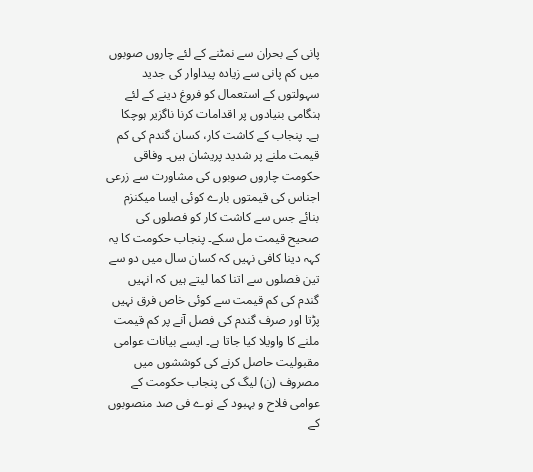پانی کے بحران سے نمٹنے کے لئے چاروں صوبوں میں کم پانی سے زیادہ پیداوار کی جدید سہولتوں کے استعمال کو فروغ دینے کے لئے ہنگامی بنیادوں پر اقدامات کرنا ناگزیر ہوچکا ہے۔ پنجاب کے کاشت کار، کسان گندم کی کم قیمت ملنے پر شدید پریشان ہیں۔ وفاقی حکومت چاروں صوبوں کی مشاورت سے زرعی اجناس کی قیمتوں بارے کوئی ایسا میکنزم بنائے جس سے کاشت کار کو فصلوں کی صحیح قیمت مل سکے۔ پنجاب حکومت کا یہ کہہ دینا کافی نہیں کہ کسان سال میں دو سے تین فصلوں سے اتنا کما لیتے ہیں کہ انہیں گندم کی کم قیمت سے کوئی خاص فرق نہیں پڑتا اور صرف گندم کی فصل آنے پر کم قیمت ملنے کا واویلا کیا جاتا ہے۔ ایسے بیانات عوامی مقبولیت حاصل کرنے کی کوششوں میں مصروف (ن) لیگ کی پنجاب حکومت کے عوامی فلاح و بہبود کے نوے فی صد منصوبوں کے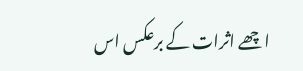اچھے اثرات کے برعکس اس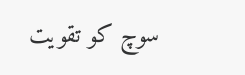سوچ کو تقویت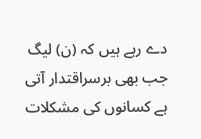دے رہے ہیں کہ (ن) لیگ جب بھی برسراقتدار آتی ہے کسانوں کی مشکلات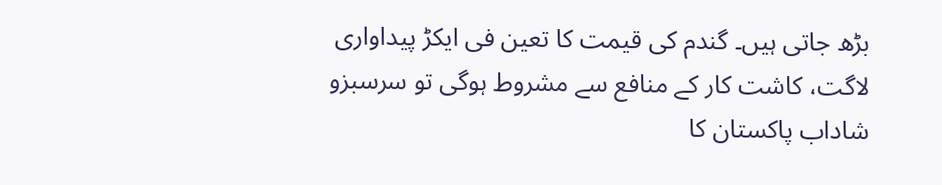بڑھ جاتی ہیں۔ گندم کی قیمت کا تعین فی ایکڑ پیداواری لاگت، کاشت کار کے منافع سے مشروط ہوگی تو سرسبزو شاداب پاکستان کا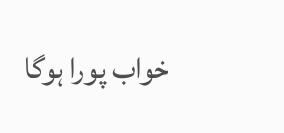خواب پورا ہوگا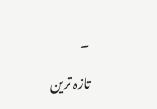۔

تازہ ترین